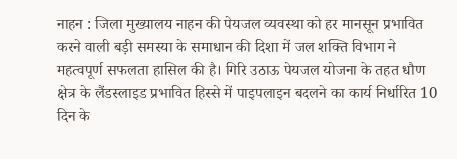नाहन : जिला मुख्यालय नाहन की पेयजल व्यवस्था को हर मानसून प्रभावित करने वाली बड़ी समस्या के समाधान की दिशा में जल शक्ति विभाग ने महत्वपूर्ण सफलता हासिल की है। गिरि उठाऊ पेयजल योजना के तहत धौण क्षेत्र के लैंडस्लाइड प्रभावित हिस्से में पाइपलाइन बदलने का कार्य निर्धारित 10 दिन के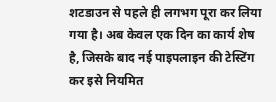शटडाउन से पहले ही लगभग पूरा कर लिया गया है। अब केवल एक दिन का कार्य शेष है, जिसके बाद नई पाइपलाइन की टेस्टिंग कर इसे नियमित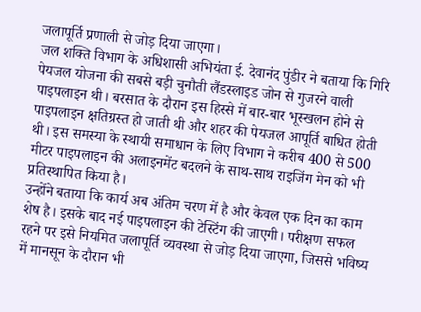जलापूर्ति प्रणाली से जोड़ दिया जाएगा।
जल शक्ति विभाग के अधिशासी अभियंता ई. देवानंद पुंडीर ने बताया कि गिरि पेयजल योजना की सबसे बड़ी चुनौती लैंडस्लाइड जोन से गुजरने वाली पाइपलाइन थी। बरसात के दौरान इस हिस्से में बार-बार भूस्खलन होने से पाइपलाइन क्षतिग्रस्त हो जाती थी और शहर की पेयजल आपूर्ति बाधित होती थी। इस समस्या के स्थायी समाधान के लिए विभाग ने करीब 400 से 500 मीटर पाइपलाइन की अलाइनमेंट बदलने के साथ-साथ राइजिंग मेन को भी प्रतिस्थापित किया है।
उन्होंने बताया कि कार्य अब अंतिम चरण में है और केवल एक दिन का काम शेष है। इसके बाद नई पाइपलाइन की टेस्टिंग की जाएगी। परीक्षण सफल रहने पर इसे नियमित जलापूर्ति व्यवस्था से जोड़ दिया जाएगा, जिससे भविष्य में मानसून के दौरान भी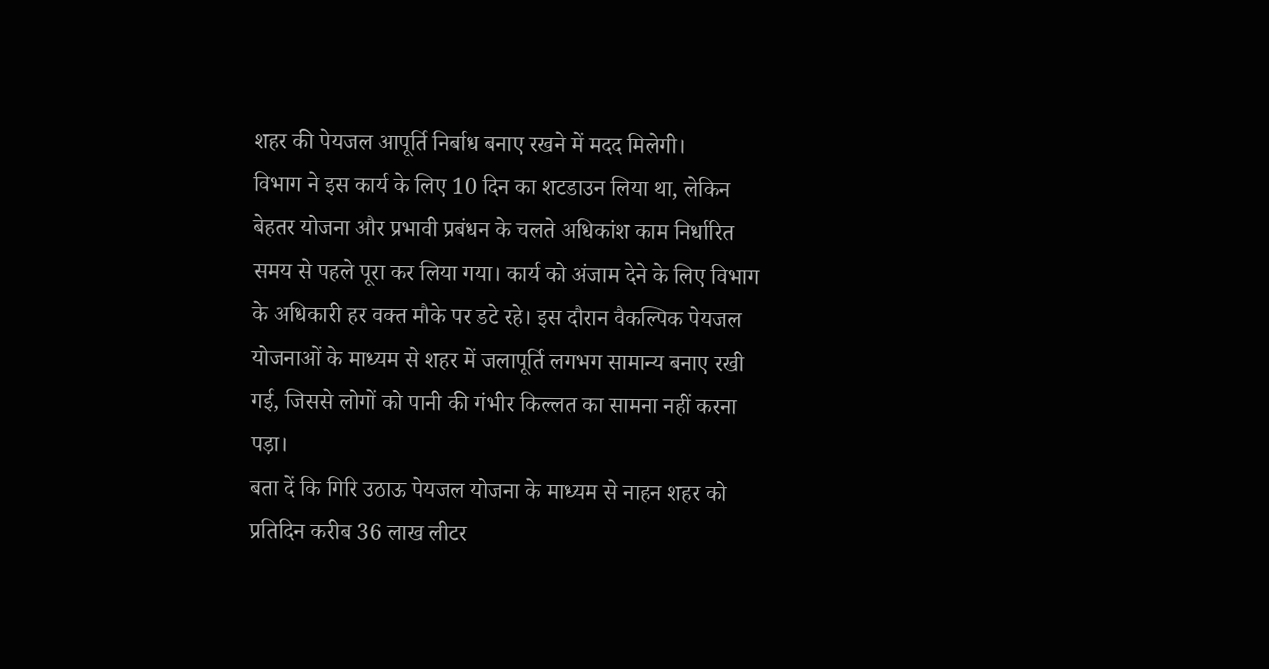शहर की पेयजल आपूर्ति निर्बाध बनाए रखने में मदद मिलेगी।
विभाग ने इस कार्य के लिए 10 दिन का शटडाउन लिया था, लेकिन बेहतर योजना और प्रभावी प्रबंधन के चलते अधिकांश काम निर्धारित समय से पहले पूरा कर लिया गया। कार्य को अंजाम देने के लिए विभाग के अधिकारी हर वक्त मौके पर डटे रहे। इस दौरान वैकल्पिक पेयजल योजनाओं के माध्यम से शहर में जलापूर्ति लगभग सामान्य बनाए रखी गई, जिससे लोगों को पानी की गंभीर किल्लत का सामना नहीं करना पड़ा।
बता दें कि गिरि उठाऊ पेयजल योजना के माध्यम से नाहन शहर को प्रतिदिन करीब 36 लाख लीटर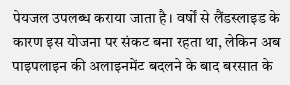पेयजल उपलब्ध कराया जाता है। वर्षों से लैंडस्लाइड के कारण इस योजना पर संकट बना रहता था, लेकिन अब पाइपलाइन की अलाइनमेंट बदलने के बाद बरसात के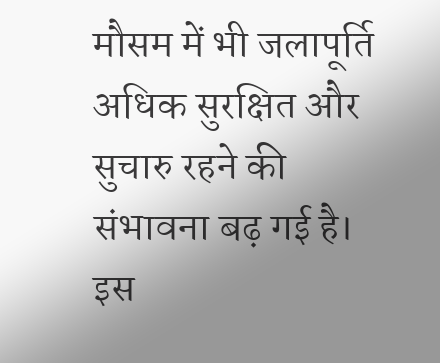मौसम में भी जलापूर्ति अधिक सुरक्षित और सुचारु रहने की संभावना बढ़ गई है।
इस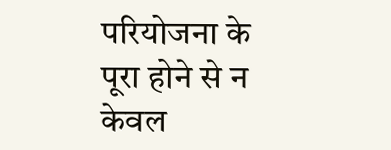परियोजना के पूरा होने से न केवल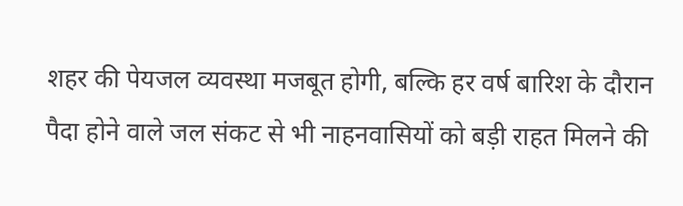शहर की पेयजल व्यवस्था मजबूत होगी, बल्कि हर वर्ष बारिश के दौरान पैदा होने वाले जल संकट से भी नाहनवासियों को बड़ी राहत मिलने की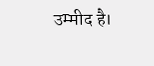उम्मीद है।